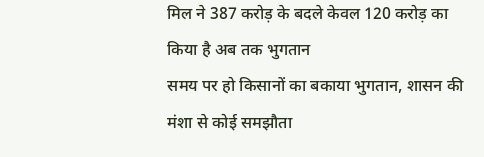मिल ने 387 करोड़ के बदले केवल 120 करोड़ का किया है अब तक भुगतान
समय पर हो किसानों का बकाया भुगतान, शासन की मंशा से कोई समझौता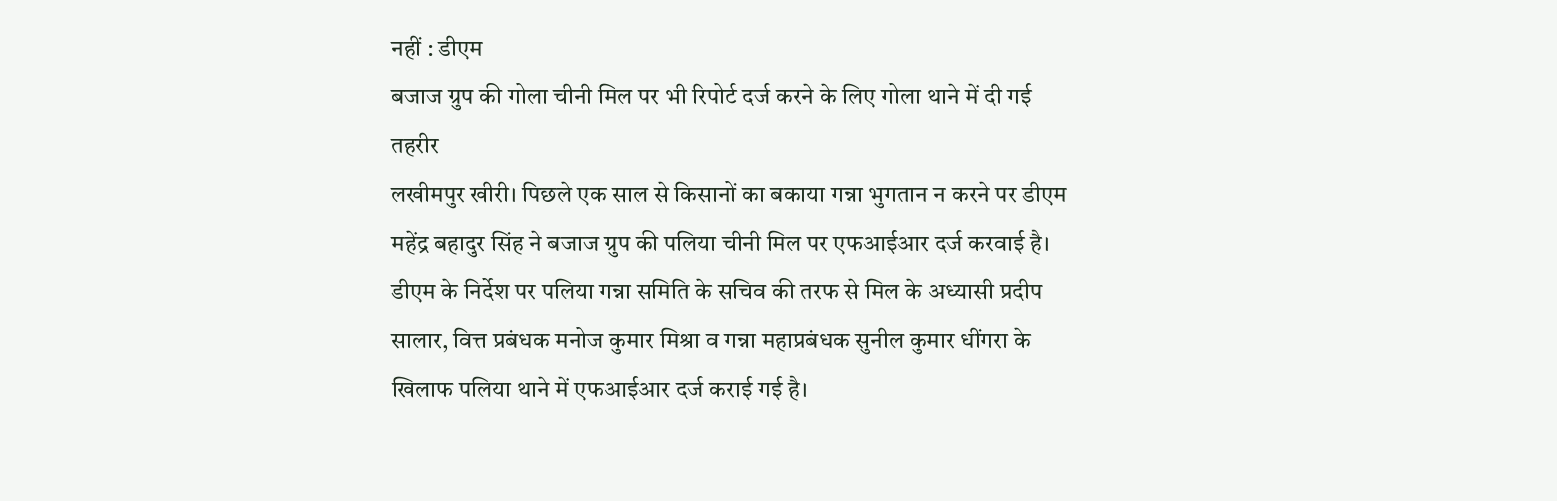नहीं : डीएम
बजाज ग्रुप की गोला चीनी मिल पर भी रिपोर्ट दर्ज करने के लिए गोला थाने में दी गई तहरीर
लखीमपुर खीरी। पिछले एक साल से किसानों का बकाया गन्ना भुगतान न करने पर डीएम महेंद्र बहादुर सिंह ने बजाज ग्रुप की पलिया चीनी मिल पर एफआईआर दर्ज करवाई है।
डीएम के निर्देश पर पलिया गन्ना समिति के सचिव की तरफ से मिल के अध्यासी प्रदीप सालार, वित्त प्रबंधक मनोज कुमार मिश्रा व गन्ना महाप्रबंधक सुनील कुमार धींगरा के खिलाफ पलिया थाने में एफआईआर दर्ज कराई गई है।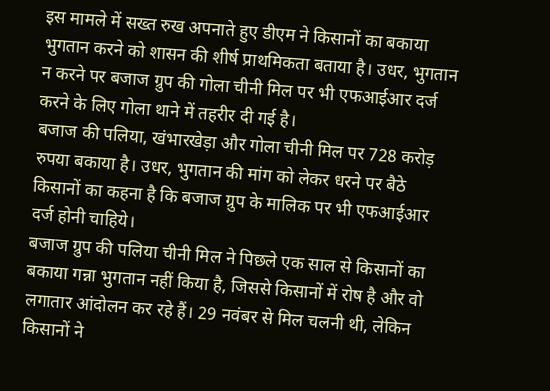इस मामले में सख्त रुख अपनाते हुए डीएम ने किसानों का बकाया भुगतान करने को शासन की शीर्ष प्राथमिकता बताया है। उधर, भुगतान न करने पर बजाज ग्रुप की गोला चीनी मिल पर भी एफआईआर दर्ज करने के लिए गोला थाने में तहरीर दी गई है।
बजाज की पलिया, खंभारखेड़ा और गोला चीनी मिल पर 728 करोड़ रुपया बकाया है। उधर, भुगतान की मांग को लेकर धरने पर बैठे किसानों का कहना है कि बजाज ग्रुप के मालिक पर भी एफआईआर दर्ज होनी चाहिये।
बजाज ग्रुप की पलिया चीनी मिल ने पिछले एक साल से किसानों का बकाया गन्ना भुगतान नहीं किया है, जिससे किसानों में रोष है और वो लगातार आंदोलन कर रहे हैं। 29 नवंबर से मिल चलनी थी, लेकिन किसानों ने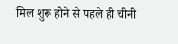मिल शुरू होने से पहले ही चीनी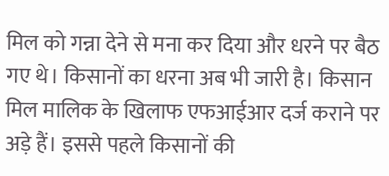मिल को गन्ना देने से मना कर दिया और धरने पर बैठ गए थे। किसानों का धरना अब भी जारी है। किसान मिल मालिक के खिलाफ एफआईआर दर्ज कराने पर अड़े हैं। इससे पहले किसानों की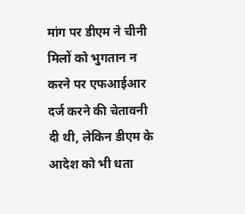मांग पर डीएम ने चीनी मिलों को भुगतान न करने पर एफआईआर दर्ज करने की चेतावनी दी थी, लेकिन डीएम के आदेश को भी धता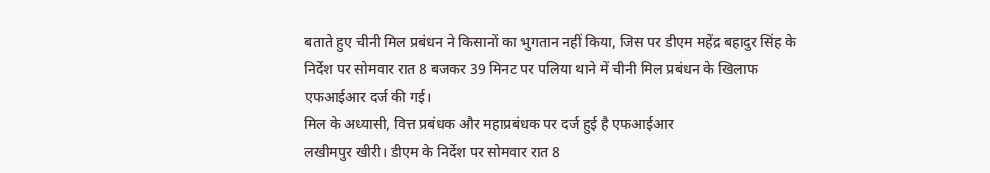बताते हुए चीनी मिल प्रबंधन ने किसानों का भुगतान नहीं किया, जिस पर डीएम महेंद्र बहादुर सिंह के निर्देश पर सोमवार रात 8 बजकर 39 मिनट पर पलिया थाने में चीनी मिल प्रबंधन के खिलाफ एफआईआर दर्ज की गई।
मिल के अध्यासी, वित्त प्रबंधक और महाप्रबंधक पर दर्ज हुई है एफआईआर
लखीमपुर खीरी। डीएम के निर्देश पर सोमवार रात 8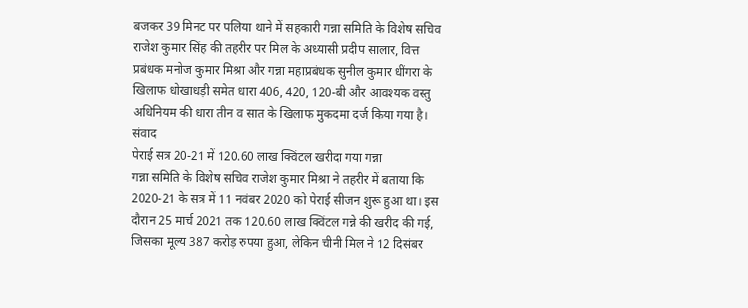बजकर 39 मिनट पर पलिया थाने में सहकारी गन्ना समिति के विशेष सचिव राजेश कुमार सिंह की तहरीर पर मिल के अध्यासी प्रदीप सालार, वित्त प्रबंधक मनोज कुमार मिश्रा और गन्ना महाप्रबंधक सुनील कुमार धींगरा के खिलाफ धोखाधड़ी समेत धारा 406, 420, 120-बी और आवश्यक वस्तु अधिनियम की धारा तीन व सात के खिलाफ मुकदमा दर्ज किया गया है। संवाद
पेराई सत्र 20-21 में 120.60 लाख क्विंटल खरीदा गया गन्ना
गन्ना समिति के विशेष सचिव राजेश कुमार मिश्रा ने तहरीर में बताया कि 2020-21 के सत्र में 11 नवंबर 2020 को पेराई सीजन शुरू हुआ था। इस दौरान 25 मार्च 2021 तक 120.60 लाख क्विंटल गन्ने की खरीद की गई, जिसका मूल्य 387 करोड़ रुपया हुआ, लेकिन चीनी मिल ने 12 दिसंबर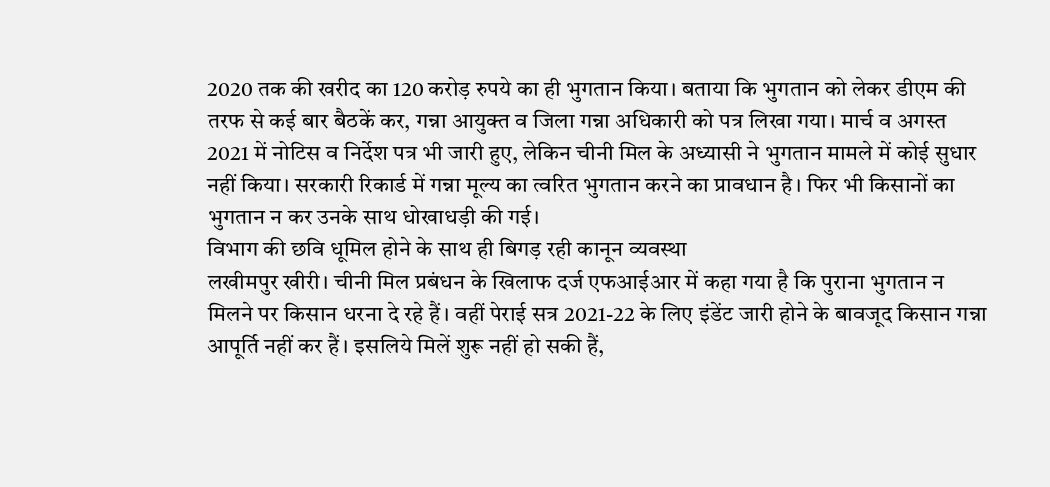2020 तक की खरीद का 120 करोड़ रुपये का ही भुगतान किया। बताया कि भुगतान को लेकर डीएम की तरफ से कई बार बैठकें कर, गन्ना आयुक्त व जिला गन्ना अधिकारी को पत्र लिखा गया। मार्च व अगस्त 2021 में नोटिस व निर्देश पत्र भी जारी हुए, लेकिन चीनी मिल के अध्यासी ने भुगतान मामले में कोई सुधार नहीं किया। सरकारी रिकार्ड में गन्ना मूल्य का त्वरित भुगतान करने का प्रावधान है। फिर भी किसानों का भुगतान न कर उनके साथ धोखाधड़ी की गई।
विभाग की छवि धूमिल होने के साथ ही बिगड़ रही कानून व्यवस्था
लखीमपुर खीरी। चीनी मिल प्रबंधन के खिलाफ दर्ज एफआईआर में कहा गया है कि पुराना भुगतान न मिलने पर किसान धरना दे रहे हैं। वहीं पेराई सत्र 2021-22 के लिए इंडेंट जारी होने के बावजूद किसान गन्ना आपूर्ति नहीं कर हैं। इसलिये मिलें शुरू नहीं हो सकी हैं,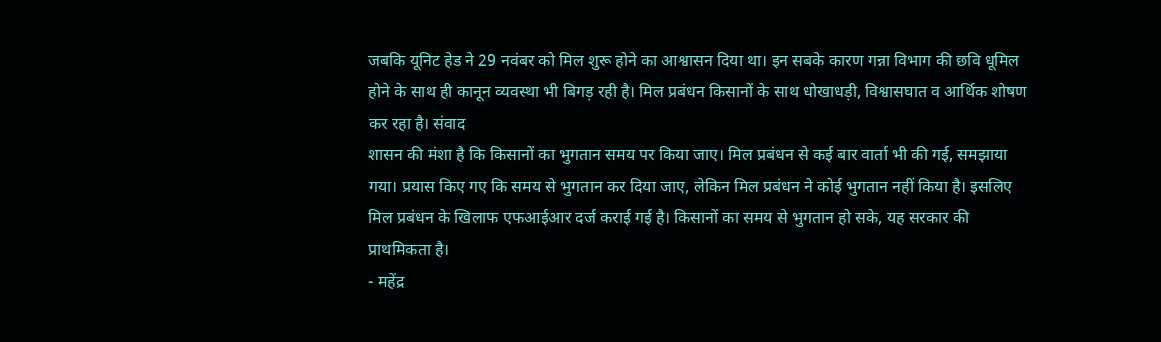जबकि यूनिट हेड ने 29 नवंबर को मिल शुरू होने का आश्वासन दिया था। इन सबके कारण गन्ना विभाग की छवि धूमिल होने के साथ ही कानून व्यवस्था भी बिगड़ रही है। मिल प्रबंधन किसानों के साथ धोखाधड़ी, विश्वासघात व आर्थिक शोषण कर रहा है। संवाद
शासन की मंशा है कि किसानों का भुगतान समय पर किया जाए। मिल प्रबंधन से कई बार वार्ता भी की गई, समझाया गया। प्रयास किए गए कि समय से भुगतान कर दिया जाए, लेकिन मिल प्रबंधन ने कोई भुगतान नहीं किया है। इसलिए मिल प्रबंधन के खिलाफ एफआईआर दर्ज कराई गई है। किसानों का समय से भुगतान हो सके, यह सरकार की प्राथमिकता है।
- महेंद्र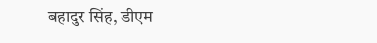बहादुर सिंह, डीएम